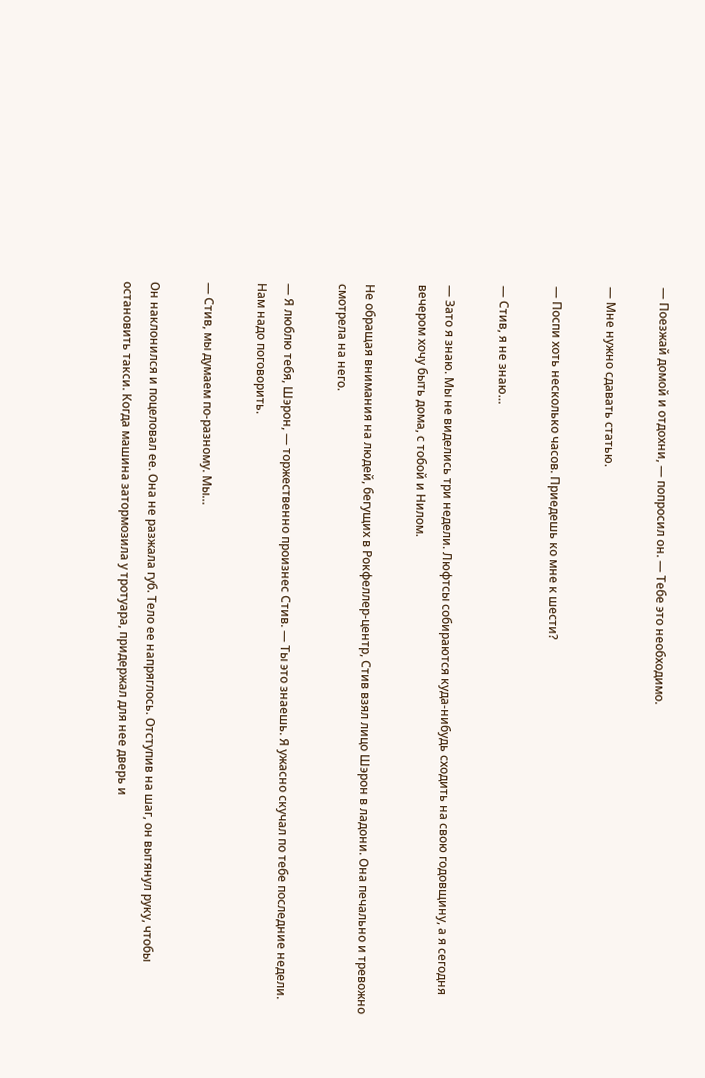— Поезжай домой и отдохни, — попросил он. — Тебе это необходимо.

— Мне нужно сдавать статью.

— Поспи хоть несколько часов. Приедешь ко мне к шести?

— Стив, я не знаю…

— Зато я знаю. Мы не виделись три недели. Люфтсы собираются куда-нибудь сходить на свою годовщину, а я сегодня вечером хочу быть дома, с тобой и Нилом.

Не обращая внимания на людей, бегущих в Рокфеллер-центр, Стив взял лицо Шэрон в ладони. Она печально и тревожно смотрела на него.

— Я люблю тебя, Шэрон, — торжественно произнес Стив. — Ты это знаешь. Я ужасно скучал по тебе последние недели. Нам надо поговорить.

— Стив, мы думаем по-разному. Мы…

Он наклонился и поцеловал ее. Она не разжала губ. Тело ее напряглось. Отступив на шаг, он вытянул руку, чтобы остановить такси. Когда машина затормозила у тротуара, придержал для нее дверь и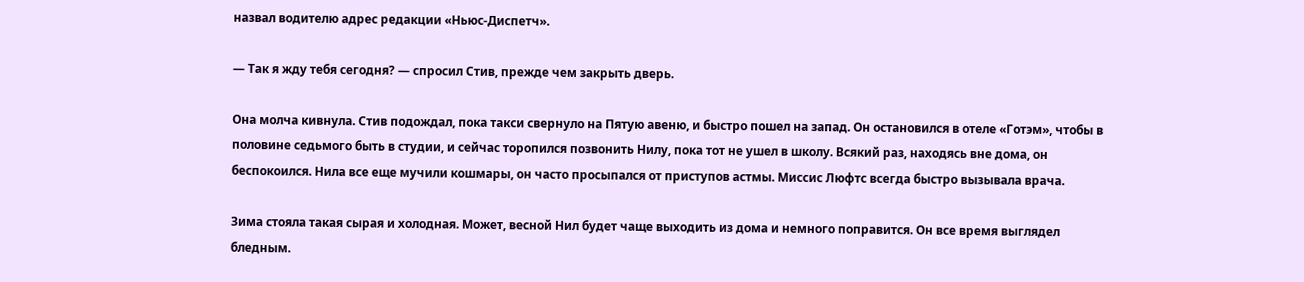назвал водителю адрес редакции «Ньюс-Диспетч».

— Так я жду тебя сегодня? — спросил Стив, прежде чем закрыть дверь.

Она молча кивнула. Стив подождал, пока такси свернуло на Пятую авеню, и быстро пошел на запад. Он остановился в отеле «Готэм», чтобы в половине седьмого быть в студии, и сейчас торопился позвонить Нилу, пока тот не ушел в школу. Всякий раз, находясь вне дома, он беспокоился. Нила все еще мучили кошмары, он часто просыпался от приступов астмы. Миссис Люфтс всегда быстро вызывала врача.

Зима стояла такая сырая и холодная. Может, весной Нил будет чаще выходить из дома и немного поправится. Он все время выглядел бледным.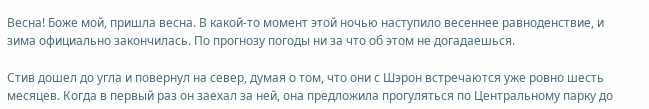Весна! Боже мой, пришла весна. В какой-то момент этой ночью наступило весеннее равноденствие, и зима официально закончилась. По прогнозу погоды ни за что об этом не догадаешься.

Стив дошел до угла и повернул на север, думая о том, что они с Шэрон встречаются уже ровно шесть месяцев. Когда в первый раз он заехал за ней, она предложила прогуляться по Центральному парку до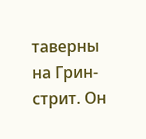таверны на Грин-стрит. Он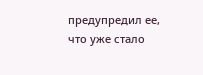предупредил ее, что уже стало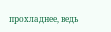прохладнее, ведь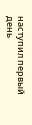наступил первый день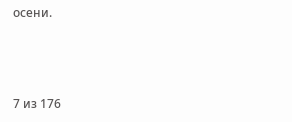осени.



7 из 176